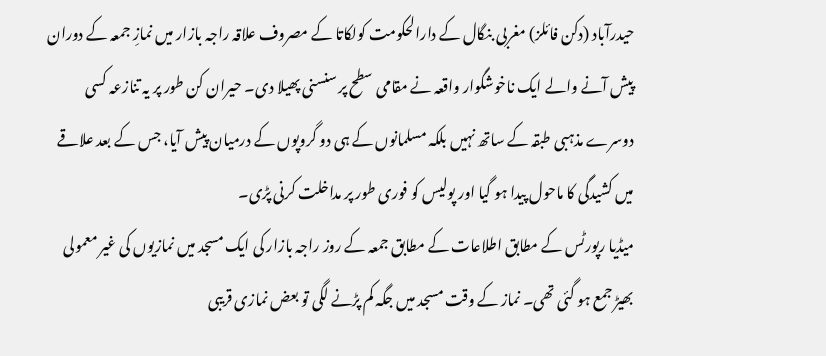حیدرآباد (دکن فائلز) مغربی بنگال کے دارالحکومت کولکاتا کے مصروف علاقہ راجہ بازار میں نمازِ جمعہ کے دوران پیش آنے والے ایک ناخوشگوار واقعہ نے مقامی سطح پر سنسنی پھیلا دی۔ حیران کن طور پر یہ تنازعہ کسی دوسرے مذہبی طبقہ کے ساتھ نہیں بلکہ مسلمانوں کے ہی دو گروپوں کے درمیان پیش آیا، جس کے بعد علاقے میں کشیدگی کا ماحول پیدا ہو گیا اور پولیس کو فوری طور پر مداخلت کرنی پڑی۔
میڈیا رپورٹس کے مطابق اطلاعات کے مطابق جمعہ کے روز راجہ بازار کی ایک مسجد میں نمازیوں کی غیر معمولی بھیڑ جمع ہو گئی تھی۔ نماز کے وقت مسجد میں جگہ کم پڑنے لگی تو بعض نمازی قریبی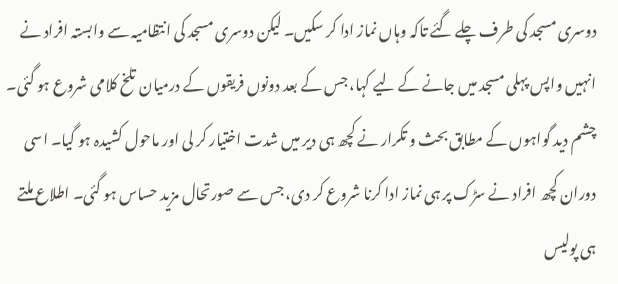دوسری مسجد کی طرف چلے گئے تاکہ وہاں نماز ادا کر سکیں۔ لیکن دوسری مسجد کی انتظامیہ سے وابستہ افراد نے انہیں واپس پہلی مسجد میں جانے کے لیے کہا، جس کے بعد دونوں فریقوں کے درمیان تلخ کلامی شروع ہو گئی۔
چشم دید گواہوں کے مطابق بحث و تکرار نے کچھ ہی دیر میں شدت اختیار کر لی اور ماحول کشیدہ ہو گیا۔ اسی دوران کچھ افراد نے سڑک پر ہی نماز ادا کرنا شروع کر دی، جس سے صورتحال مزید حساس ہو گئی۔ اطلاع ملتے ہی پولیس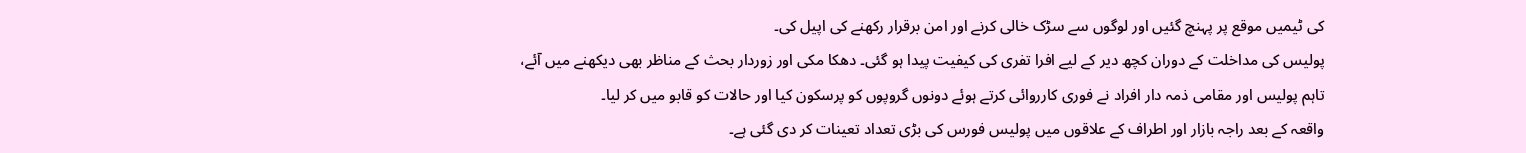کی ٹیمیں موقع پر پہنچ گئیں اور لوگوں سے سڑک خالی کرنے اور امن برقرار رکھنے کی اپیل کی۔
پولیس کی مداخلت کے دوران کچھ دیر کے لیے افرا تفری کی کیفیت پیدا ہو گئی۔ دھکا مکی اور زوردار بحث کے مناظر بھی دیکھنے میں آئے، تاہم پولیس اور مقامی ذمہ دار افراد نے فوری کارروائی کرتے ہوئے دونوں گروپوں کو پرسکون کیا اور حالات کو قابو میں کر لیا۔
واقعہ کے بعد راجہ بازار اور اطراف کے علاقوں میں پولیس فورس کی بڑی تعداد تعینات کر دی گئی ہے۔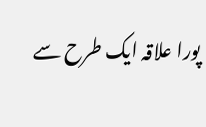پورا علاقہ ایک طرح سے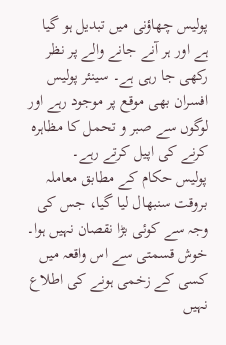پولیس چھاؤنی میں تبدیل ہو گیا ہے اور ہر آنے جانے والے پر نظر رکھی جا رہی ہے۔ سینئر پولیس افسران بھی موقع پر موجود رہے اور لوگوں سے صبر و تحمل کا مظاہرہ کرنے کی اپیل کرتے رہے۔
پولیس حکام کے مطابق معاملہ بروقت سنبھال لیا گیا، جس کی وجہ سے کوئی بڑا نقصان نہیں ہوا۔ خوش قسمتی سے اس واقعہ میں کسی کے زخمی ہونے کی اطلاع نہیں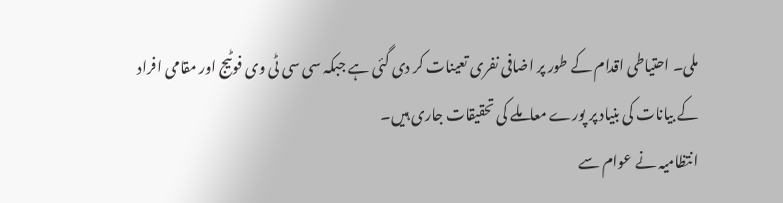ملی۔ احتیاطی اقدام کے طور پر اضافی نفری تعینات کر دی گئی ہے جبکہ سی سی ٹی وی فوٹیج اور مقامی افراد کے بیانات کی بنیاد پر پورے معاملے کی تحقیقات جاری ہیں۔
انتظامیہ نے عوام سے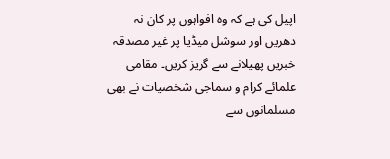اپیل کی ہے کہ وہ افواہوں پر کان نہ دھریں اور سوشل میڈیا پر غیر مصدقہ خبریں پھیلانے سے گریز کریں۔ مقامی علمائے کرام و سماجی شخصیات نے بھی مسلمانوں سے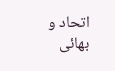اتحاد و بھائی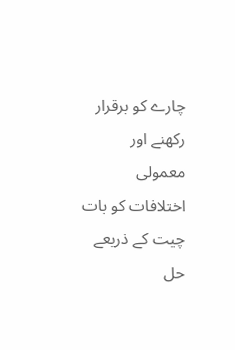چارے کو برقرار رکھنے اور معمولی اختلافات کو بات چیت کے ذریعے حل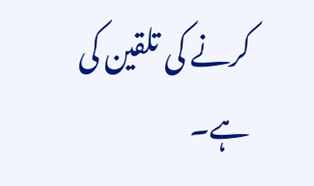کرنے کی تلقین کی ہے۔